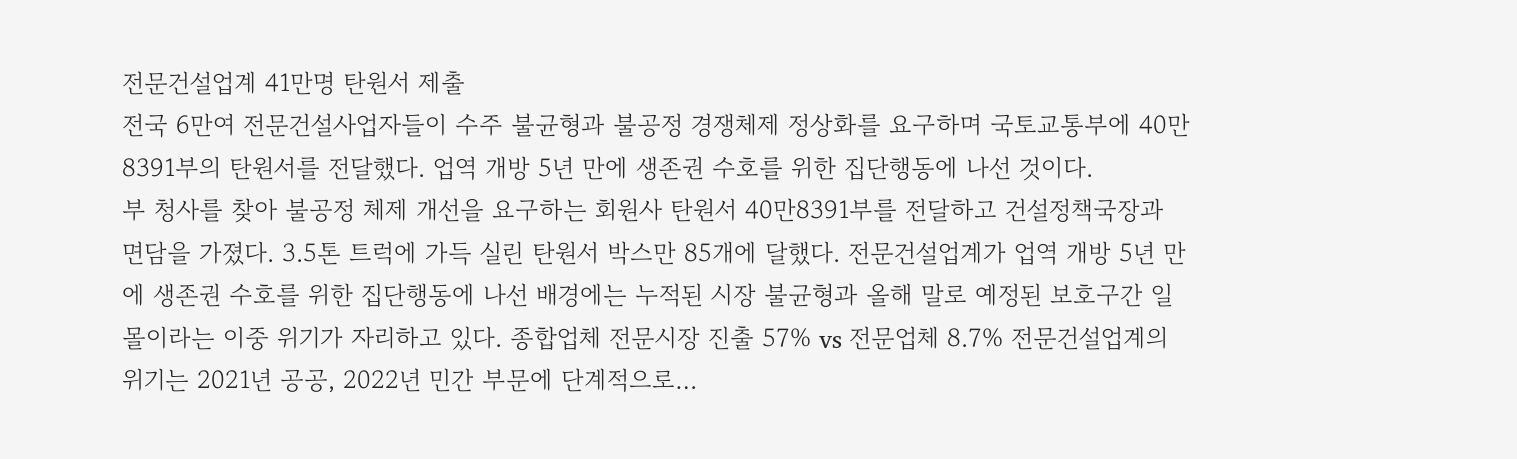전문건설업계 41만명 탄원서 제출
전국 6만여 전문건설사업자들이 수주 불균형과 불공정 경쟁체제 정상화를 요구하며 국토교통부에 40만8391부의 탄원서를 전달했다. 업역 개방 5년 만에 생존권 수호를 위한 집단행동에 나선 것이다.
부 청사를 찾아 불공정 체제 개선을 요구하는 회원사 탄원서 40만8391부를 전달하고 건설정책국장과 면담을 가졌다. 3.5톤 트럭에 가득 실린 탄원서 박스만 85개에 달했다. 전문건설업계가 업역 개방 5년 만에 생존권 수호를 위한 집단행동에 나선 배경에는 누적된 시장 불균형과 올해 말로 예정된 보호구간 일몰이라는 이중 위기가 자리하고 있다. 종합업체 전문시장 진출 57% vs 전문업체 8.7% 전문건설업계의 위기는 2021년 공공, 2022년 민간 부문에 단계적으로…